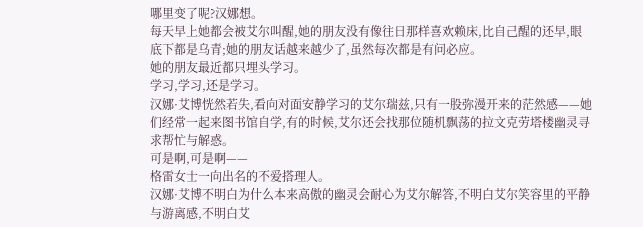哪里变了呢?汉娜想。
每天早上她都会被艾尔叫醒,她的朋友没有像往日那样喜欢赖床,比自己醒的还早,眼底下都是乌青;她的朋友话越来越少了,虽然每次都是有问必应。
她的朋友最近都只埋头学习。
学习,学习,还是学习。
汉娜·艾博恍然若失,看向对面安静学习的艾尔瑞兹,只有一股弥漫开来的茫然感——她们经常一起来图书馆自学,有的时候,艾尔还会找那位随机飘荡的拉文克劳塔楼幽灵寻求帮忙与解惑。
可是啊,可是啊——
格雷女士一向出名的不爱搭理人。
汉娜·艾博不明白为什么本来高傲的幽灵会耐心为艾尔解答,不明白艾尔笑容里的平静与游离感,不明白艾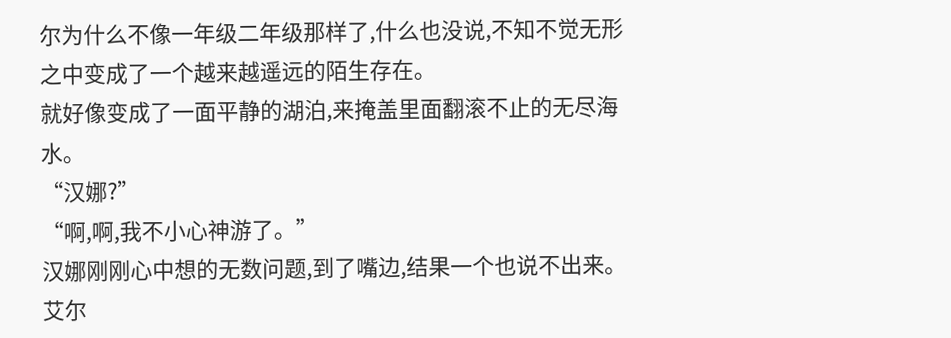尔为什么不像一年级二年级那样了,什么也没说,不知不觉无形之中变成了一个越来越遥远的陌生存在。
就好像变成了一面平静的湖泊,来掩盖里面翻滚不止的无尽海水。
“汉娜?”
“啊,啊,我不小心神游了。”
汉娜刚刚心中想的无数问题,到了嘴边,结果一个也说不出来。
艾尔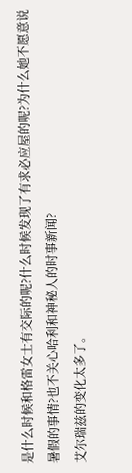是什么时候和格雷女士有交际的呢?什么时候发现了有求必应屋的呢?为什么她不愿意说暑假的事情?也不关心哈利和神秘人的时事新闻?
艾尔瑞兹的变化太多了。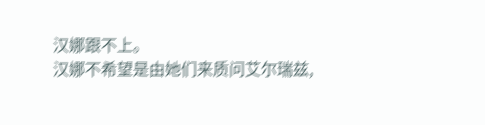汉娜跟不上。
汉娜不希望是由她们来质问艾尔瑞兹,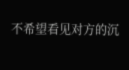不希望看见对方的沉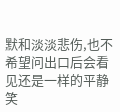默和淡淡悲伤,也不希望问出口后会看见还是一样的平静笑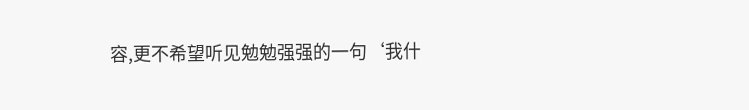容,更不希望听见勉勉强强的一句‘我什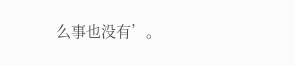么事也没有’。